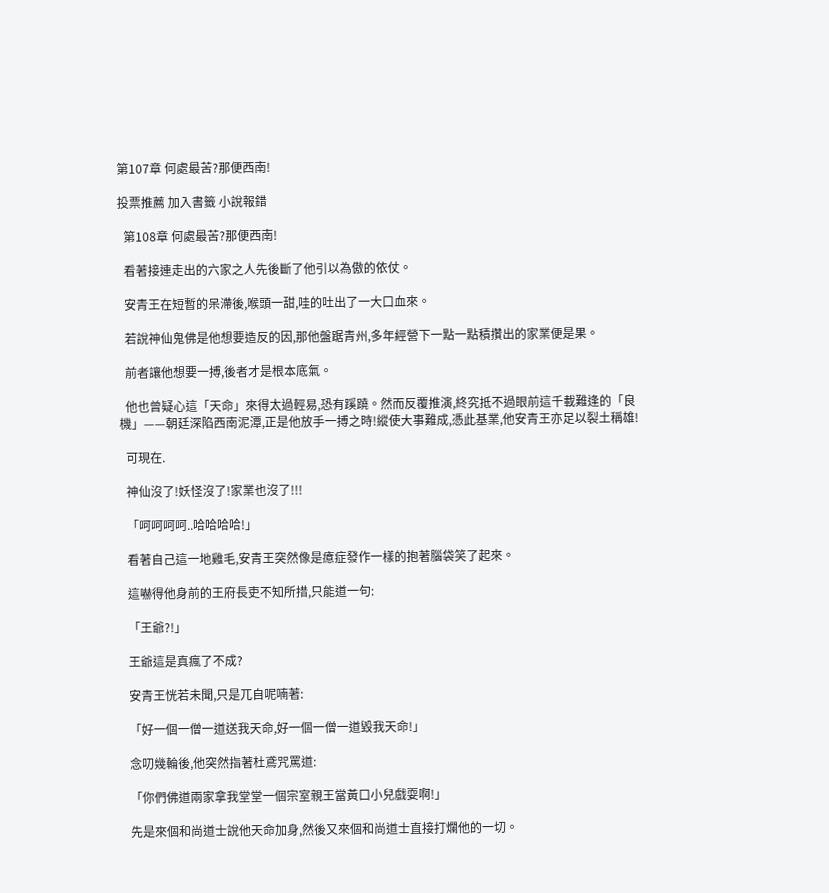第107章 何處最苦?那便西南!

投票推薦 加入書籤 小說報錯

  第108章 何處最苦?那便西南!

  看著接連走出的六家之人先後斷了他引以為傲的依仗。

  安青王在短暫的呆滯後,喉頭一甜,哇的吐出了一大口血來。

  若說神仙鬼佛是他想要造反的因,那他盤踞青州,多年經營下一點一點積攢出的家業便是果。

  前者讓他想要一搏,後者才是根本底氣。

  他也曾疑心這「天命」來得太過輕易,恐有蹊蹺。然而反覆推演,終究抵不過眼前這千載難逢的「良機」——朝廷深陷西南泥潭,正是他放手一搏之時!縱使大事難成,憑此基業,他安青王亦足以裂土稱雄!

  可現在.

  神仙沒了!妖怪沒了!家業也沒了!!!

  「呵呵呵呵..哈哈哈哈!」

  看著自己這一地雞毛,安青王突然像是癔症發作一樣的抱著腦袋笑了起來。

  這嚇得他身前的王府長吏不知所措,只能道一句:

  「王爺?!」

  王爺這是真瘋了不成?

  安青王恍若未聞,只是兀自呢喃著:

  「好一個一僧一道送我天命,好一個一僧一道毀我天命!」

  念叨幾輪後,他突然指著杜鳶咒罵道:

  「你們佛道兩家拿我堂堂一個宗室親王當黃口小兒戲耍啊!」

  先是來個和尚道士說他天命加身,然後又來個和尚道士直接打爛他的一切。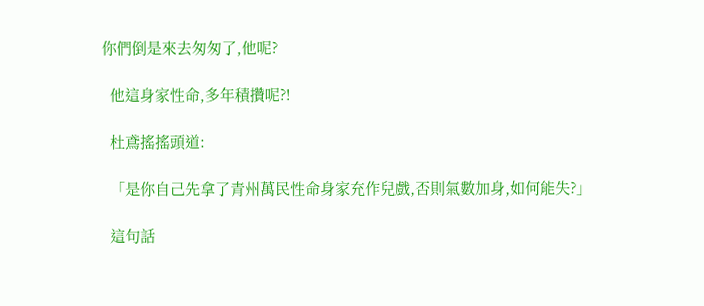你們倒是來去匆匆了,他呢?

  他這身家性命,多年積攢呢?!

  杜鳶搖搖頭道:

  「是你自己先拿了青州萬民性命身家充作兒戲,否則氣數加身,如何能失?」

  這句話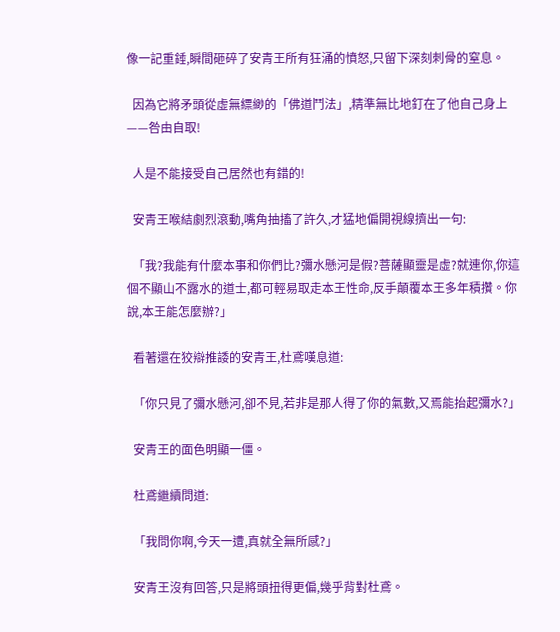像一記重錘,瞬間砸碎了安青王所有狂涌的憤怒,只留下深刻刺骨的窒息。

  因為它將矛頭從虛無縹緲的「佛道鬥法」,精準無比地釘在了他自己身上——咎由自取!

  人是不能接受自己居然也有錯的!

  安青王喉結劇烈滾動,嘴角抽搐了許久,才猛地偏開視線擠出一句:

  「我?我能有什麼本事和你們比?彌水懸河是假?菩薩顯靈是虛?就連你,你這個不顯山不露水的道士,都可輕易取走本王性命,反手顛覆本王多年積攢。你說,本王能怎麼辦?」

  看著還在狡辯推諉的安青王,杜鳶嘆息道:

  「你只見了彌水懸河,卻不見,若非是那人得了你的氣數,又焉能抬起彌水?」

  安青王的面色明顯一僵。

  杜鳶繼續問道:

  「我問你啊,今天一遭,真就全無所感?」

  安青王沒有回答,只是將頭扭得更偏,幾乎背對杜鳶。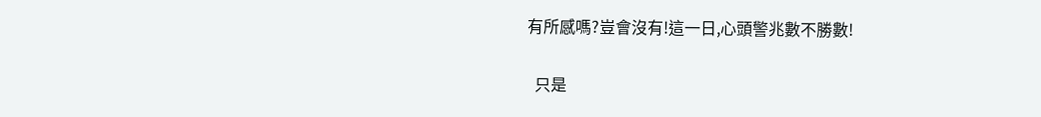有所感嗎?豈會沒有!這一日,心頭警兆數不勝數!

  只是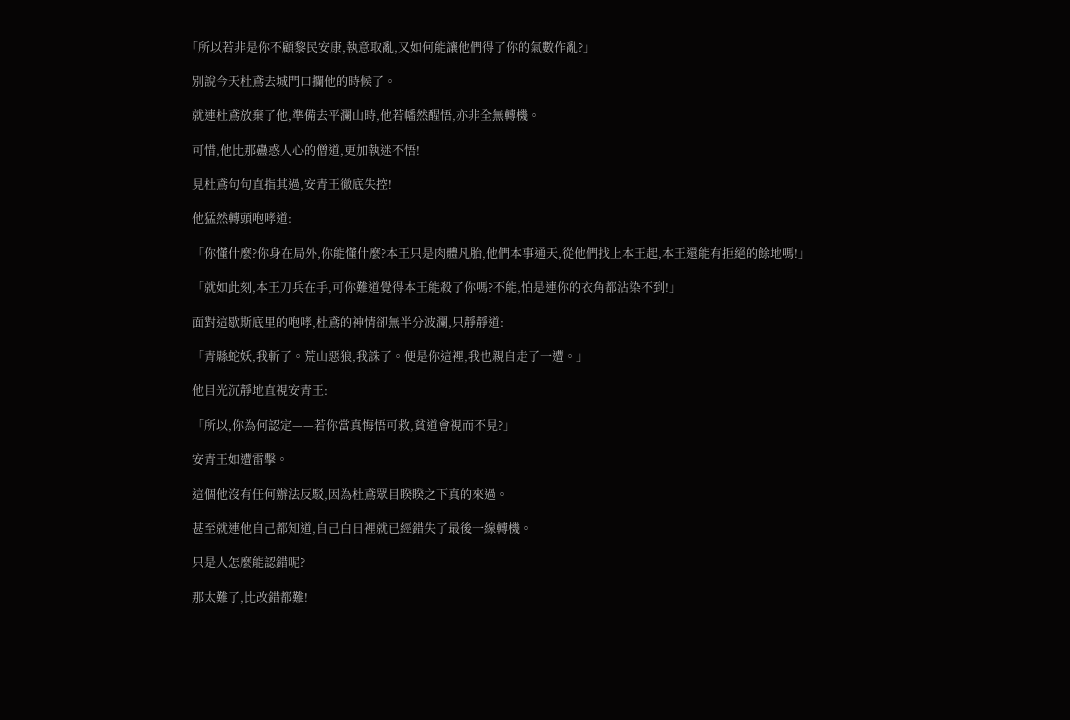「所以若非是你不顧黎民安康,執意取亂,又如何能讓他們得了你的氣數作亂?」

  別說今天杜鳶去城門口攔他的時候了。

  就連杜鳶放棄了他,準備去平瀾山時,他若幡然醒悟,亦非全無轉機。

  可惜,他比那蠱惑人心的僧道,更加執迷不悟!

  見杜鳶句句直指其過,安青王徹底失控!

  他猛然轉頭咆哮道:

  「你懂什麼?你身在局外,你能懂什麼?本王只是肉體凡胎,他們本事通天,從他們找上本王起,本王還能有拒絕的餘地嗎!」

  「就如此刻,本王刀兵在手,可你難道覺得本王能殺了你嗎?不能,怕是連你的衣角都沾染不到!」

  面對這歇斯底里的咆哮,杜鳶的神情卻無半分波瀾,只靜靜道:

  「青縣蛇妖,我斬了。荒山惡狼,我誅了。便是你這裡,我也親自走了一遭。」

  他目光沉靜地直視安青王:

  「所以,你為何認定——若你當真悔悟可救,貧道會視而不見?」

  安青王如遭雷擊。

  這個他沒有任何辦法反駁,因為杜鳶眾目睽睽之下真的來過。

  甚至就連他自己都知道,自己白日裡就已經錯失了最後一線轉機。

  只是人怎麼能認錯呢?

  那太難了,比改錯都難!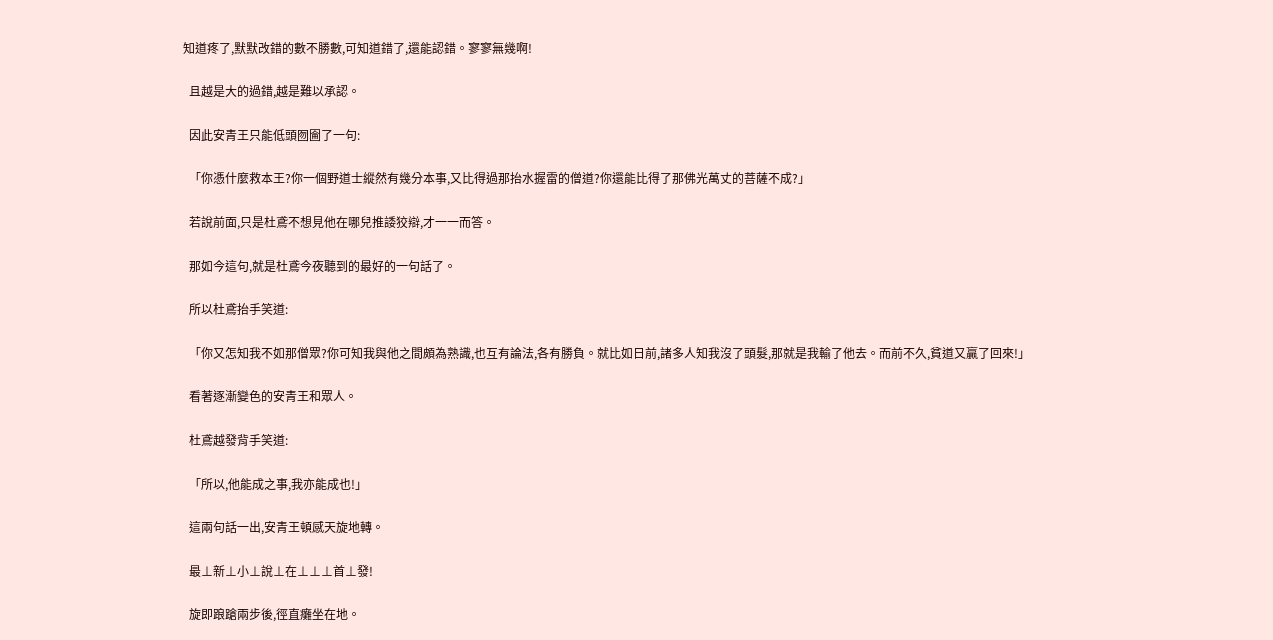知道疼了,默默改錯的數不勝數,可知道錯了,還能認錯。寥寥無幾啊!

  且越是大的過錯,越是難以承認。

  因此安青王只能低頭囫圇了一句:

  「你憑什麼救本王?你一個野道士縱然有幾分本事,又比得過那抬水握雷的僧道?你還能比得了那佛光萬丈的菩薩不成?」

  若說前面,只是杜鳶不想見他在哪兒推諉狡辯,才一一而答。

  那如今這句,就是杜鳶今夜聽到的最好的一句話了。

  所以杜鳶抬手笑道:

  「你又怎知我不如那僧眾?你可知我與他之間頗為熟識,也互有論法,各有勝負。就比如日前,諸多人知我沒了頭髮,那就是我輸了他去。而前不久,貧道又贏了回來!」

  看著逐漸變色的安青王和眾人。

  杜鳶越發背手笑道:

  「所以,他能成之事,我亦能成也!」

  這兩句話一出,安青王頓感天旋地轉。

  最⊥新⊥小⊥說⊥在⊥⊥⊥首⊥發!

  旋即踉蹌兩步後,徑直癱坐在地。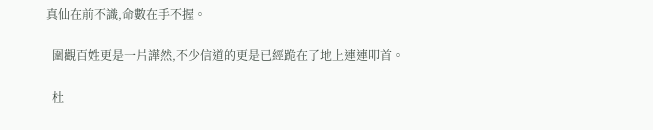真仙在前不識,命數在手不握。

  圍觀百姓更是一片譁然,不少信道的更是已經跪在了地上連連叩首。

  杜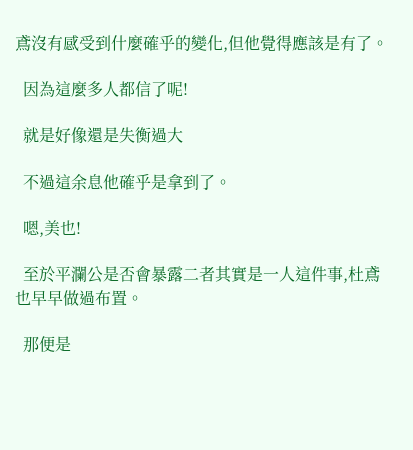鳶沒有感受到什麼確乎的變化,但他覺得應該是有了。

  因為這麼多人都信了呢!

  就是好像還是失衡過大

  不過這余息他確乎是拿到了。

  嗯,美也!

  至於平瀾公是否會暴露二者其實是一人這件事,杜鳶也早早做過布置。

  那便是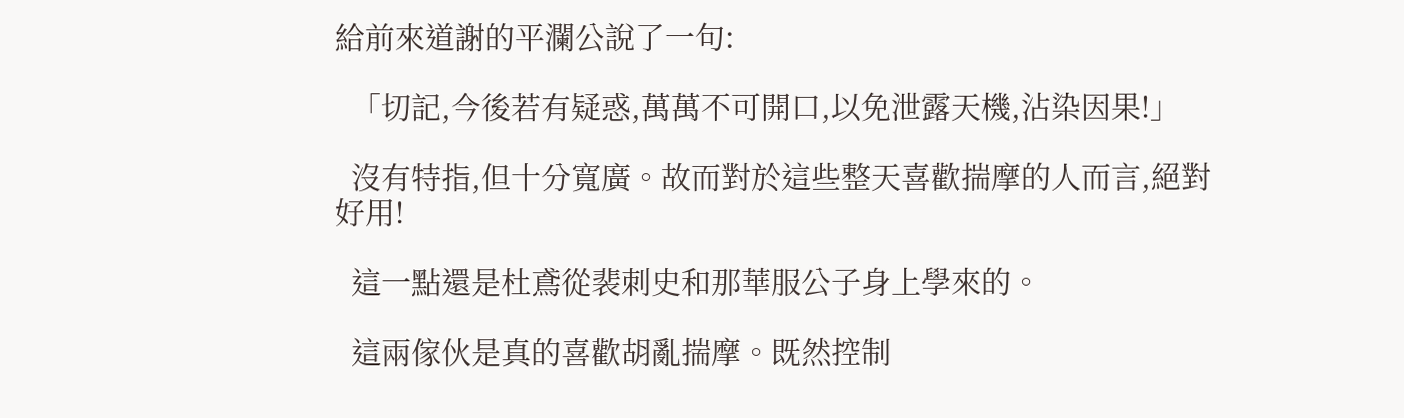給前來道謝的平瀾公說了一句:

  「切記,今後若有疑惑,萬萬不可開口,以免泄露天機,沾染因果!」

  沒有特指,但十分寬廣。故而對於這些整天喜歡揣摩的人而言,絕對好用!

  這一點還是杜鳶從裴刺史和那華服公子身上學來的。

  這兩傢伙是真的喜歡胡亂揣摩。既然控制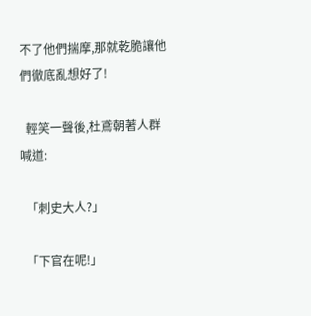不了他們揣摩,那就乾脆讓他們徹底亂想好了!

  輕笑一聲後,杜鳶朝著人群喊道:

  「刺史大人?」

  「下官在呢!」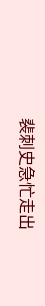裴刺史急忙走出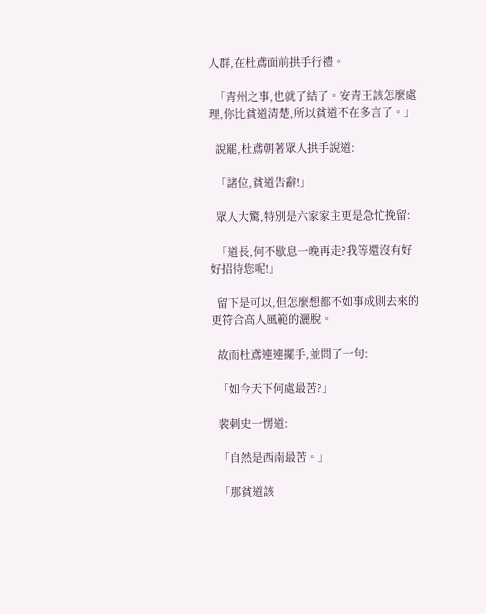人群,在杜鳶面前拱手行禮。

  「青州之事,也就了結了。安青王該怎麼處理,你比貧道清楚,所以貧道不在多言了。」

  說罷,杜鳶朝著眾人拱手說道:

  「諸位,貧道告辭!」

  眾人大驚,特別是六家家主更是急忙挽留:

  「道長,何不歇息一晚再走?我等還沒有好好招待您呢!」

  留下是可以,但怎麼想都不如事成則去來的更符合高人風範的灑脫。

  故而杜鳶連連擺手,並問了一句:

  「如今天下何處最苦?」

  裴刺史一愣道:

  「自然是西南最苦。」

  「那貧道該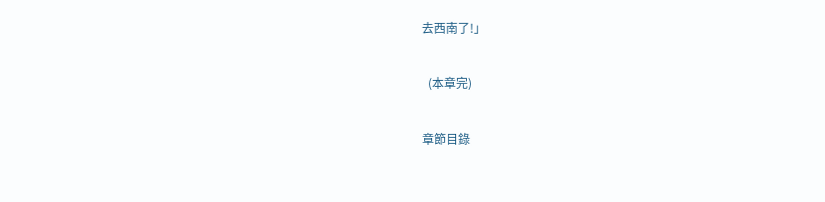去西南了!」

  (本章完)

章節目錄